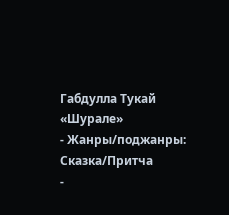Габдулла Тукай «Шурале»
- Жанры/поджанры: Сказка/Притча
-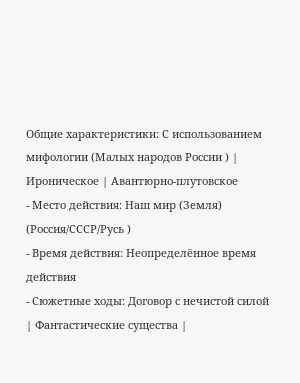Общие характеристики: С использованием мифологии (Малых народов России ) | Ироническое | Авантюрно-плутовское
- Место действия: Наш мир (Земля) (Россия/СССР/Русь )
- Время действия: Неопределённое время действия
- Сюжетные ходы: Договор с нечистой силой | Фантастические существа |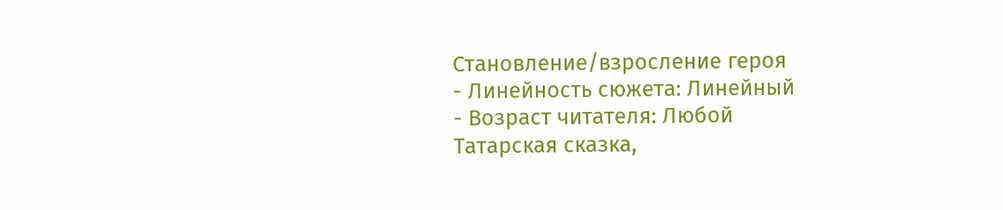Становление/взросление героя
- Линейность сюжета: Линейный
- Возраст читателя: Любой
Татарская сказка,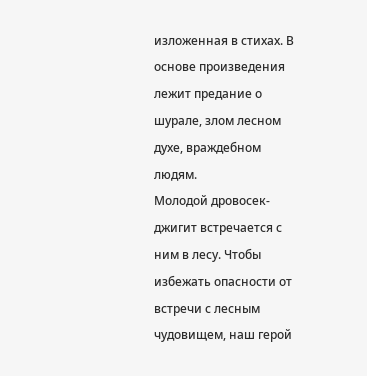изложенная в стихах. В основе произведения лежит предание о шурале, злом лесном духе, враждебном людям.
Молодой дровосек-джигит встречается с ним в лесу. Чтобы избежать опасности от встречи с лесным чудовищем, наш герой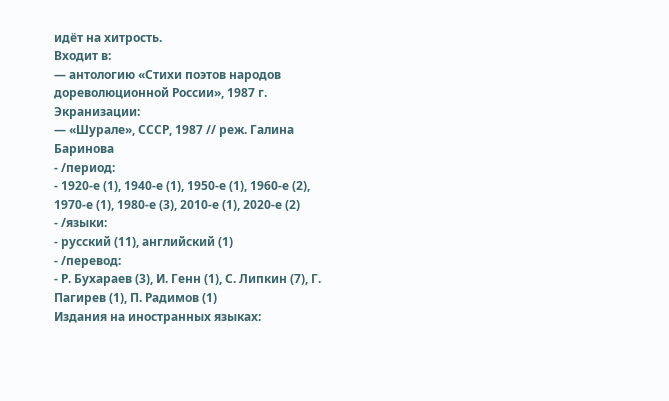идёт на хитрость.
Входит в:
— антологию «Стихи поэтов народов дореволюционной России», 1987 г.
Экранизации:
— «Шурале», СССР, 1987 // реж. Галина Баринова
- /период:
- 1920-е (1), 1940-е (1), 1950-е (1), 1960-е (2), 1970-е (1), 1980-е (3), 2010-е (1), 2020-е (2)
- /языки:
- русский (11), английский (1)
- /перевод:
- Р. Бухараев (3), И. Генн (1), С. Липкин (7), Г. Пагирев (1), П. Радимов (1)
Издания на иностранных языках: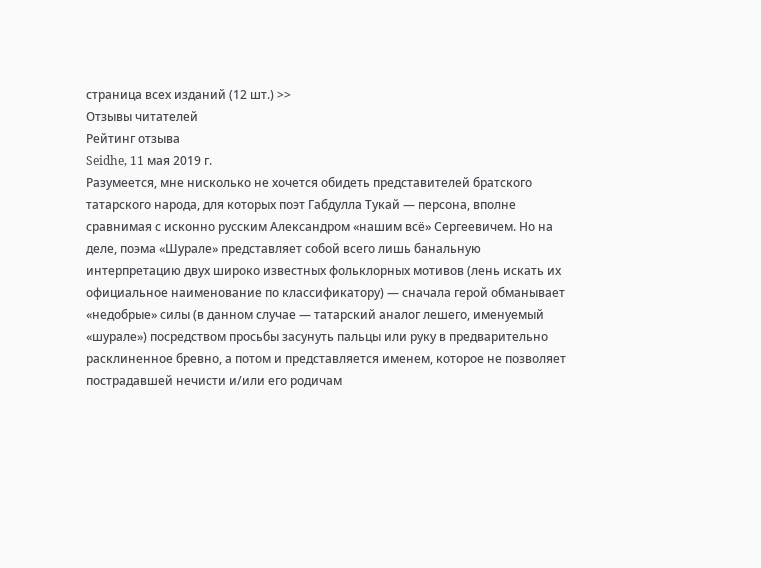страница всех изданий (12 шт.) >>
Отзывы читателей
Рейтинг отзыва
Seidhe, 11 мая 2019 г.
Разумеется, мне нисколько не хочется обидеть представителей братского татарского народа, для которых поэт Габдулла Тукай — персона, вполне сравнимая с исконно русским Александром «нашим всё» Сергеевичем. Но на деле, поэма «Шурале» представляет собой всего лишь банальную интерпретацию двух широко известных фольклорных мотивов (лень искать их официальное наименование по классификатору) — сначала герой обманывает «недобрые» силы (в данном случае — татарский аналог лешего, именуемый «шурале») посредством просьбы засунуть пальцы или руку в предварительно расклиненное бревно, а потом и представляется именем, которое не позволяет пострадавшей нечисти и/или его родичам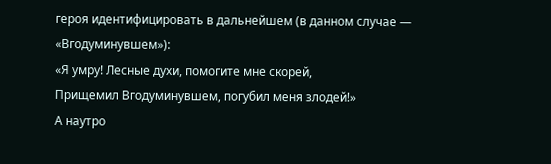героя идентифицировать в дальнейшем (в данном случае — «Вгодуминувшем»):
«Я умру! Лесные духи, помогите мне скорей,
Прищемил Вгодуминувшем, погубил меня злодей!»
А наутро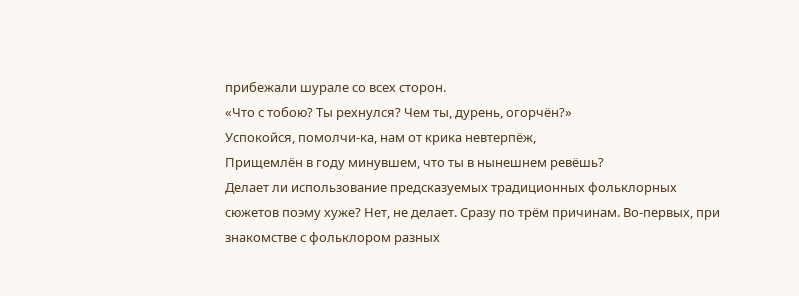прибежали шурале со всех сторон.
«Что с тобою? Ты рехнулся? Чем ты, дурень, огорчён?»
Успокойся, помолчи-ка, нам от крика невтерпёж,
Прищемлён в году минувшем, что ты в нынешнем ревёшь?
Делает ли использование предсказуемых традиционных фольклорных сюжетов поэму хуже? Нет, не делает. Сразу по трём причинам. Во-первых, при знакомстве с фольклором разных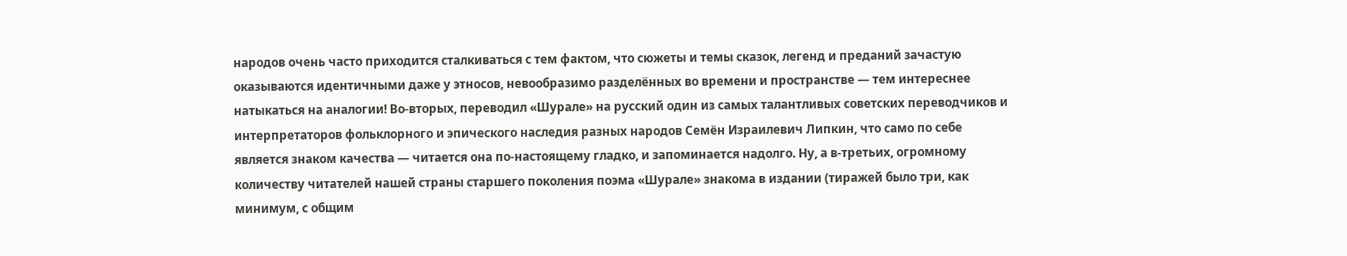народов очень часто приходится сталкиваться с тем фактом, что сюжеты и темы сказок, легенд и преданий зачастую оказываются идентичными даже у этносов, невообразимо разделённых во времени и пространстве — тем интереснее натыкаться на аналогии! Во-вторых, переводил «Шурале» на русский один из самых талантливых советских переводчиков и интерпретаторов фольклорного и эпического наследия разных народов Семён Израилевич Липкин, что само по себе является знаком качества — читается она по-настоящему гладко, и запоминается надолго. Ну, а в-третьих, огромному количеству читателей нашей страны старшего поколения поэма «Шурале» знакома в издании (тиражей было три, как минимум, с общим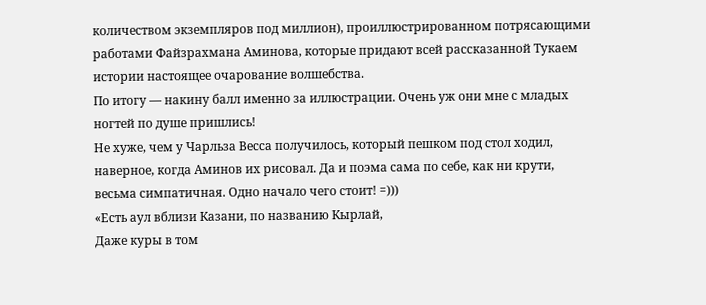количеством экземпляров под миллион), проиллюстрированном потрясающими работами Файзрахмана Аминова, которые придают всей рассказанной Тукаем истории настоящее очарование волшебства.
По итогу — накину балл именно за иллюстрации. Очень уж они мне с младых ногтей по душе пришлись!
Не хуже, чем у Чарльза Весса получилось, который пешком под стол ходил, наверное, когда Аминов их рисовал. Да и поэма сама по себе, как ни крути, весьма симпатичная. Одно начало чего стоит! =)))
«Есть аул вблизи Казани, по названию Кырлай,
Даже куры в том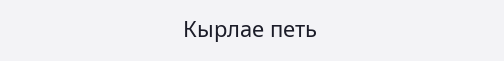Кырлае петь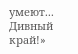умеют... Дивный край!»